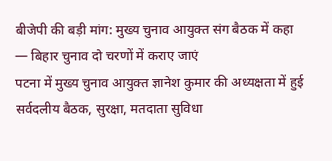बीजेपी की बड़ी मांग: मुख्य चुनाव आयुक्त संग बैठक में कहा — बिहार चुनाव दो चरणों में कराए जाएं
पटना में मुख्य चुनाव आयुक्त ज्ञानेश कुमार की अध्यक्षता में हुई सर्वदलीय बैठक, सुरक्षा, मतदाता सुविधा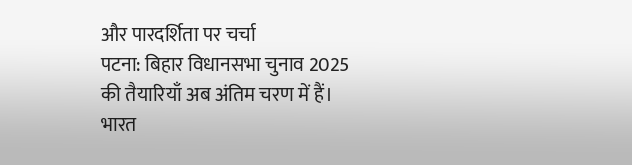और पारदर्शिता पर चर्चा
पटना: बिहार विधानसभा चुनाव 2025 की तैयारियाँ अब अंतिम चरण में हैं। भारत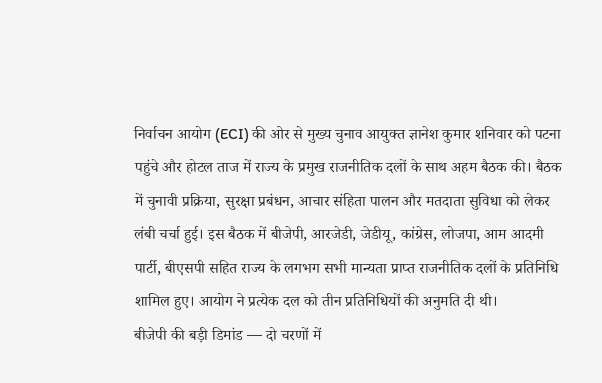निर्वाचन आयोग (ECI) की ओर से मुख्य चुनाव आयुक्त ज्ञानेश कुमार शनिवार को पटना पहुंचे और होटल ताज में राज्य के प्रमुख राजनीतिक दलों के साथ अहम बैठक की। बैठक में चुनावी प्रक्रिया, सुरक्षा प्रबंधन, आचार संहिता पालन और मतदाता सुविधा को लेकर लंबी चर्चा हुई। इस बैठक में बीजेपी, आरजेडी, जेडीयू, कांग्रेस, लोजपा, आम आदमी पार्टी, बीएसपी सहित राज्य के लगभग सभी मान्यता प्राप्त राजनीतिक दलों के प्रतिनिधि शामिल हुए। आयोग ने प्रत्येक दल को तीन प्रतिनिधियों की अनुमति दी थी।
बीजेपी की बड़ी डिमांड — दो चरणों में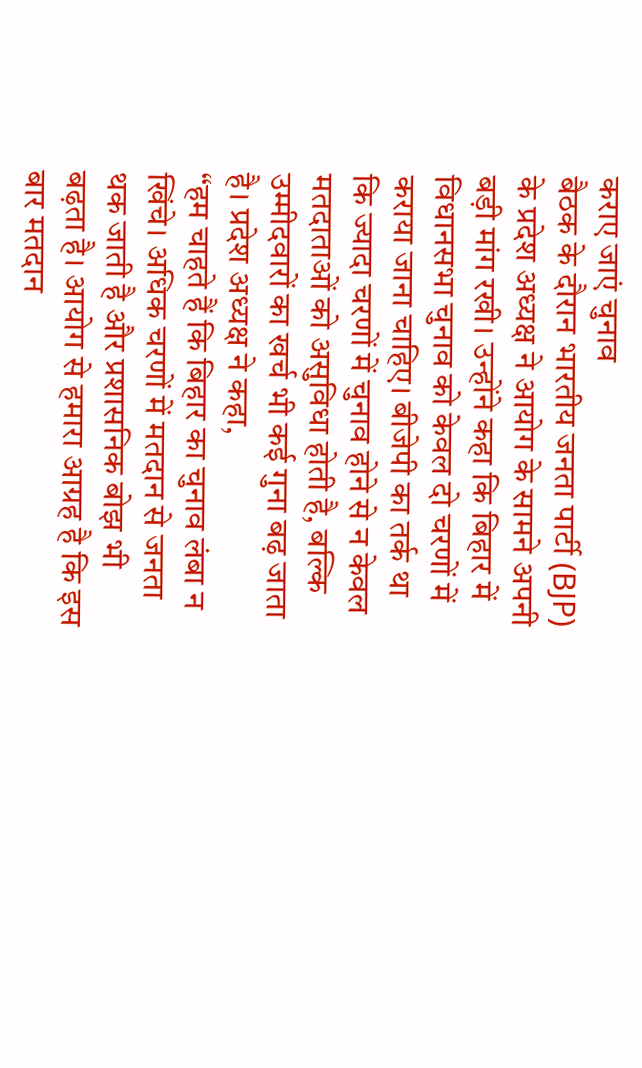कराए जाएं चुनाव
बैठक के दौरान भारतीय जनता पार्टी (BJP) के प्रदेश अध्यक्ष ने आयोग के सामने अपनी बड़ी मांग रखी। उन्होंने कहा कि बिहार में विधानसभा चुनाव को केवल दो चरणों में कराया जाना चाहिए। बीजेपी का तर्क था कि ज्यादा चरणों में चुनाव होने से न केवल मतदाताओं को असुविधा होती है, बल्कि उम्मीदवारों का खर्च भी कई गुना बढ़ जाता है। प्रदेश अध्यक्ष ने कहा,
“हम चाहते हैं कि बिहार का चुनाव लंबा न खिंचे। अधिक चरणों में मतदान से जनता थक जाती है और प्रशासनिक बोझ भी बढ़ता है। आयोग से हमारा आग्रह है कि इस बार मतदान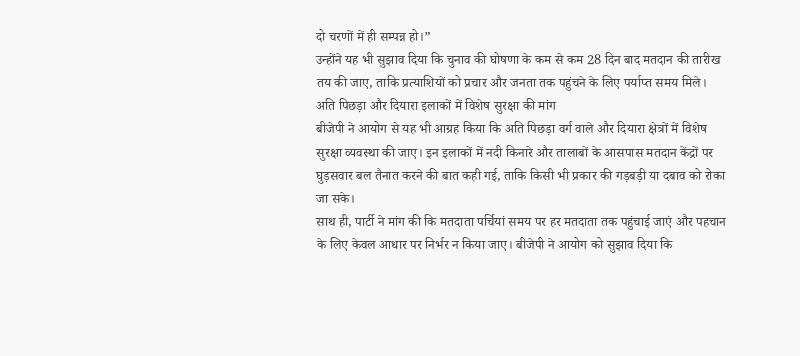दो चरणों में ही सम्पन्न हो।”
उन्होंने यह भी सुझाव दिया कि चुनाव की घोषणा के कम से कम 28 दिन बाद मतदान की तारीख तय की जाए, ताकि प्रत्याशियों को प्रचार और जनता तक पहुंचने के लिए पर्याप्त समय मिले।
अति पिछड़ा और दियारा इलाकों में विशेष सुरक्षा की मांग
बीजेपी ने आयोग से यह भी आग्रह किया कि अति पिछड़ा वर्ग वाले और दियारा क्षेत्रों में विशेष सुरक्षा व्यवस्था की जाए। इन इलाकों में नदी किनारे और तालाबों के आसपास मतदान केंद्रों पर घुड़सवार बल तैनात करने की बात कही गई, ताकि किसी भी प्रकार की गड़बड़ी या दबाव को रोका जा सके।
साथ ही, पार्टी ने मांग की कि मतदाता पर्चियां समय पर हर मतदाता तक पहुंचाई जाएं और पहचान के लिए केवल आधार पर निर्भर न किया जाए। बीजेपी ने आयोग को सुझाव दिया कि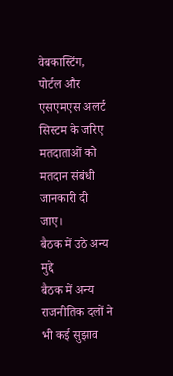वेबकास्टिंग, पोर्टल और एसएमएस अलर्ट सिस्टम के जरिए मतदाताओं को मतदान संबंधी जानकारी दी जाए।
बैठक में उठे अन्य मुद्दे
बैठक में अन्य राजनीतिक दलों ने भी कई सुझाव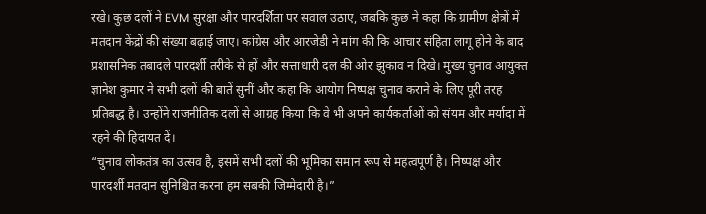रखे। कुछ दलों ने EVM सुरक्षा और पारदर्शिता पर सवाल उठाए, जबकि कुछ ने कहा कि ग्रामीण क्षेत्रों में मतदान केंद्रों की संख्या बढ़ाई जाए। कांग्रेस और आरजेडी ने मांग की कि आचार संहिता लागू होने के बाद प्रशासनिक तबादले पारदर्शी तरीके से हों और सत्ताधारी दल की ओर झुकाव न दिखे। मुख्य चुनाव आयुक्त ज्ञानेश कुमार ने सभी दलों की बातें सुनीं और कहा कि आयोग निष्पक्ष चुनाव कराने के लिए पूरी तरह प्रतिबद्ध है। उन्होंने राजनीतिक दलों से आग्रह किया कि वे भी अपने कार्यकर्ताओं को संयम और मर्यादा में रहने की हिदायत दें।
“चुनाव लोकतंत्र का उत्सव है, इसमें सभी दलों की भूमिका समान रूप से महत्वपूर्ण है। निष्पक्ष और पारदर्शी मतदान सुनिश्चित करना हम सबकी जिम्मेदारी है।”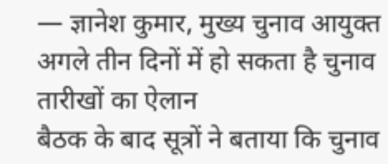— ज्ञानेश कुमार, मुख्य चुनाव आयुक्त
अगले तीन दिनों में हो सकता है चुनाव तारीखों का ऐलान
बैठक के बाद सूत्रों ने बताया कि चुनाव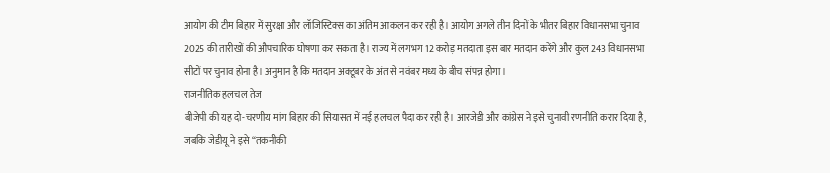आयोग की टीम बिहार में सुरक्षा और लॉजिस्टिक्स का अंतिम आकलन कर रही है। आयोग अगले तीन दिनों के भीतर बिहार विधानसभा चुनाव 2025 की तारीखों की औपचारिक घोषणा कर सकता है। राज्य में लगभग 12 करोड़ मतदाता इस बार मतदान करेंगे और कुल 243 विधानसभा सीटों पर चुनाव होना है। अनुमान है कि मतदान अक्टूबर के अंत से नवंबर मध्य के बीच संपन्न होगा।
राजनीतिक हलचल तेज
बीजेपी की यह दो-चरणीय मांग बिहार की सियासत में नई हलचल पैदा कर रही है। आरजेडी और कांग्रेस ने इसे चुनावी रणनीति करार दिया है, जबकि जेडीयू ने इसे “तकनीकी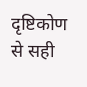दृष्टिकोण से सही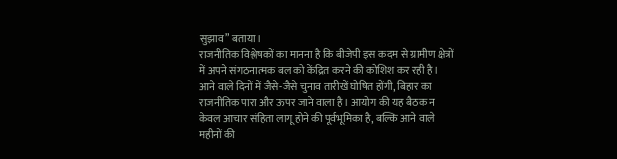सुझाव” बताया।
राजनीतिक विश्लेषकों का मानना है कि बीजेपी इस कदम से ग्रामीण क्षेत्रों में अपने संगठनात्मक बल को केंद्रित करने की कोशिश कर रही है। आने वाले दिनों में जैसे-जैसे चुनाव तारीखें घोषित होंगी, बिहार का राजनीतिक पारा और ऊपर जाने वाला है। आयोग की यह बैठक न केवल आचार संहिता लागू होने की पूर्वभूमिका है, बल्कि आने वाले महीनों की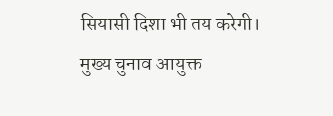सियासी दिशा भी तय करेगी।
मुख्य चुनाव आयुक्त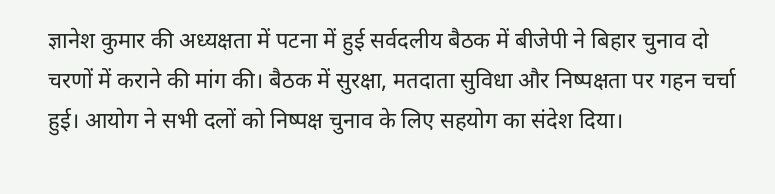ज्ञानेश कुमार की अध्यक्षता में पटना में हुई सर्वदलीय बैठक में बीजेपी ने बिहार चुनाव दो चरणों में कराने की मांग की। बैठक में सुरक्षा, मतदाता सुविधा और निष्पक्षता पर गहन चर्चा हुई। आयोग ने सभी दलों को निष्पक्ष चुनाव के लिए सहयोग का संदेश दिया।